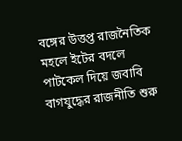বঙ্গের উত্তপ্ত রাজনৈতিক মহলে ইটের বদলে পাটকেল দিয়ে জবাবি বাগযুদ্ধের রাজনীতি শুরু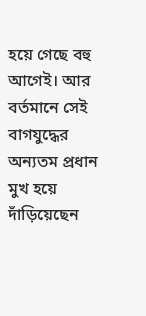হয়ে গেছে বহু আগেই। আর বর্তমানে সেই বাগযুদ্ধের অন্যতম প্রধান মুখ হয়ে দাঁড়িয়েছেন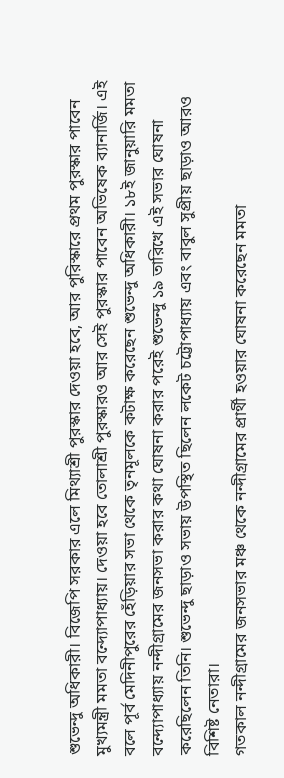শুভেন্দু অধিকারী। বিজেপি সরকার এলে মিথ্যাশ্রী পুরস্কার দেওয়া হবে, আর পুরিস্কারে প্রথম পুরস্কার পাবেন মুখ্যমন্ত্রী মমতা বন্দ্যোপাধ্যায়। দেওয়া হবে তোলাশ্রী পুরস্কারও আর সেই পুরস্কার পাবেন অভিষেক ব্যানার্জি। এই বলে পূর্ব মেদিনীপুরের হেঁড়িয়ার সভা থেকে তৃনমূলকে কটাক্ষ করেছেন শুভেন্দু অধিকারী। ১৮ই জানুয়ারি মমতা বন্দ্যোপাধ্যায় নন্দীগ্রামের জনসভা করার কথা ঘোষনা করার পরেই শুভেন্দু ১৯ তারিখে এই সভার ঘোষনা করেছিলেন তিনি। শুভেন্দু ছাড়াও সভায় উপস্থিত ছিলেন লকেট চট্টোপাধ্যায় এবং বাবুল সুপ্রীয় ছাড়াও আরও বিশিষ্ট নেতারা।
গতকাল নন্দীগ্রামের জনসভার মঞ্চ থেকে নন্দীগ্রামের প্রার্থী হওয়ার ঘোষনা করেছেন মমতা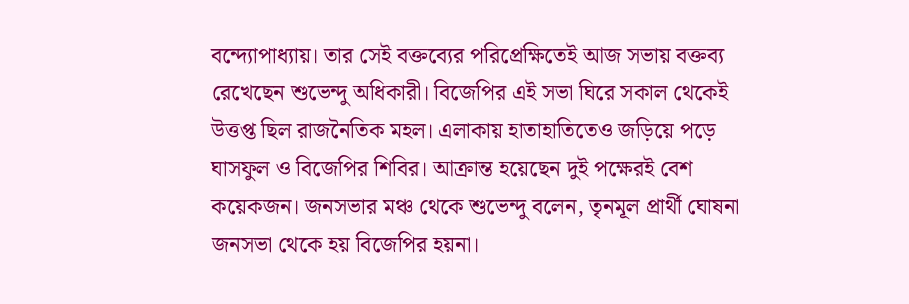বন্দ্যোপাধ্যায়। তার সেই বক্তব্যের পরিপ্রেক্ষিতেই আজ সভায় বক্তব্য রেখেছেন শুভেন্দু অধিকারী। বিজেপির এই সভা ঘিরে সকাল থেকেই উত্তপ্ত ছিল রাজনৈতিক মহল। এলাকায় হাতাহাতিতেও জড়িয়ে পড়ে ঘাসফুল ও বিজেপির শিবির। আক্রান্ত হয়েছেন দুই পক্ষেরই বেশ কয়েকজন। জনসভার মঞ্চ থেকে শুভেন্দু বলেন, তৃনমূল প্রার্থী ঘোষনা জনসভা থেকে হয় বিজেপির হয়না।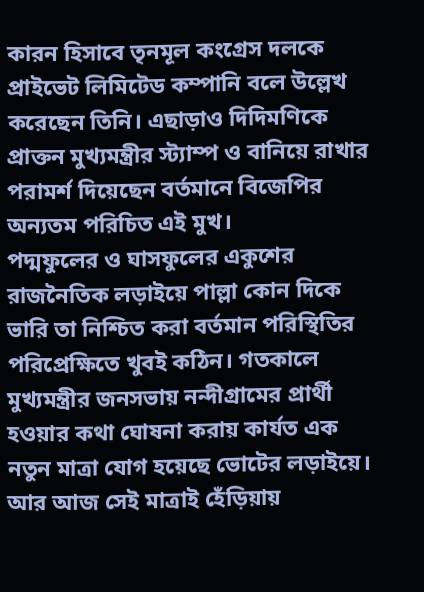কারন হিসাবে তৃনমূল কংগ্রেস দলকে প্রাইভেট লিমিটেড কম্পানি বলে উল্লেখ করেছেন তিনি। এছাড়াও দিদিমণিকে প্রাক্তন মুখ্যমন্ত্রীর স্ট্যাম্প ও বানিয়ে রাখার পরামর্শ দিয়েছেন বর্তমানে বিজেপির অন্যতম পরিচিত এই মুখ।
পদ্মফুলের ও ঘাসফুলের একুশের রাজনৈতিক লড়াইয়ে পাল্লা কোন দিকে ভারি তা নিশ্চিত করা বর্তমান পরিস্থিতির পরিপ্রেক্ষিতে খুবই কঠিন। গতকালে মুখ্যমন্ত্রীর জনসভায় নন্দীগ্রামের প্রার্থী হওয়ার কথা ঘোষনা করায় কার্যত এক নতুন মাত্রা যোগ হয়েছে ভোটের লড়াইয়ে। আর আজ সেই মাত্রাই হেঁড়িয়ায়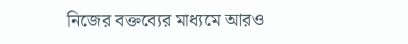নিজের বক্তব্যের মাধ্যমে আরও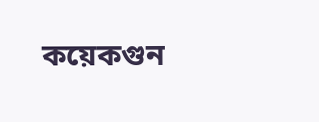কয়েকগুন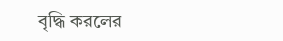বৃদ্ধি করলের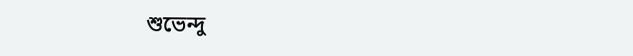শুভেন্দু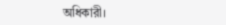অধিকারী।